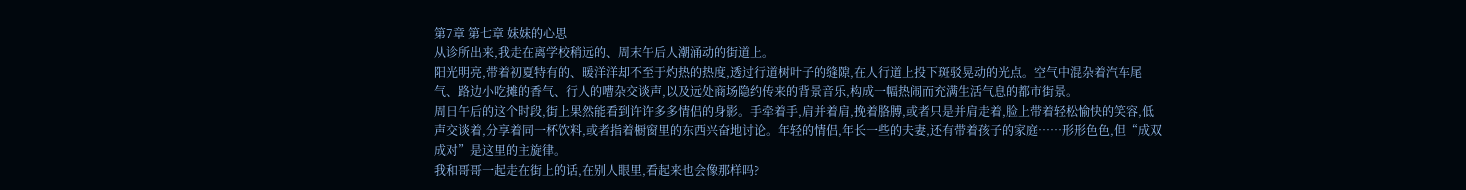第7章 第七章 妹妹的心思
从诊所出来,我走在离学校稍远的、周末午后人潮涌动的街道上。
阳光明亮,带着初夏特有的、暖洋洋却不至于灼热的热度,透过行道树叶子的缝隙,在人行道上投下斑驳晃动的光点。空气中混杂着汽车尾气、路边小吃摊的香气、行人的嘈杂交谈声,以及远处商场隐约传来的背景音乐,构成一幅热闹而充满生活气息的都市街景。
周日午后的这个时段,街上果然能看到许许多多情侣的身影。手牵着手,肩并着肩,挽着胳膊,或者只是并肩走着,脸上带着轻松愉快的笑容,低声交谈着,分享着同一杯饮料,或者指着橱窗里的东西兴奋地讨论。年轻的情侣,年长一些的夫妻,还有带着孩子的家庭……形形色色,但“成双成对”是这里的主旋律。
我和哥哥一起走在街上的话,在别人眼里,看起来也会像那样吗?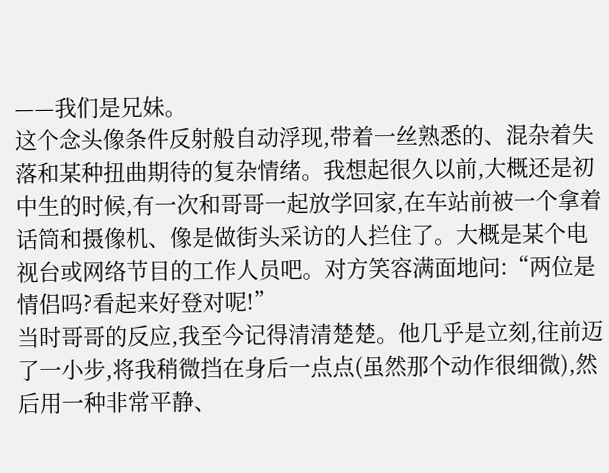——我们是兄妹。
这个念头像条件反射般自动浮现,带着一丝熟悉的、混杂着失落和某种扭曲期待的复杂情绪。我想起很久以前,大概还是初中生的时候,有一次和哥哥一起放学回家,在车站前被一个拿着话筒和摄像机、像是做街头采访的人拦住了。大概是某个电视台或网络节目的工作人员吧。对方笑容满面地问:“两位是情侣吗?看起来好登对呢!”
当时哥哥的反应,我至今记得清清楚楚。他几乎是立刻,往前迈了一小步,将我稍微挡在身后一点点(虽然那个动作很细微),然后用一种非常平静、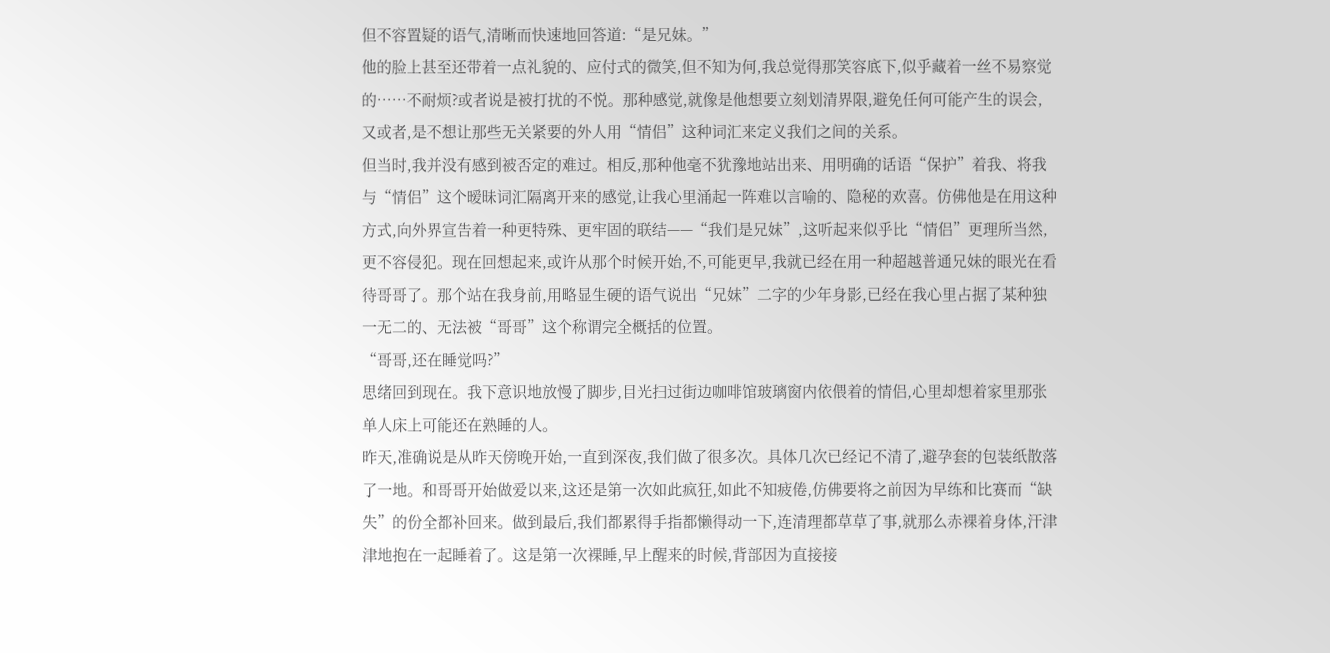但不容置疑的语气,清晰而快速地回答道:“是兄妹。”
他的脸上甚至还带着一点礼貌的、应付式的微笑,但不知为何,我总觉得那笑容底下,似乎藏着一丝不易察觉的……不耐烦?或者说是被打扰的不悦。那种感觉,就像是他想要立刻划清界限,避免任何可能产生的误会,又或者,是不想让那些无关紧要的外人用“情侣”这种词汇来定义我们之间的关系。
但当时,我并没有感到被否定的难过。相反,那种他毫不犹豫地站出来、用明确的话语“保护”着我、将我与“情侣”这个暧昧词汇隔离开来的感觉,让我心里涌起一阵难以言喻的、隐秘的欢喜。仿佛他是在用这种方式,向外界宣告着一种更特殊、更牢固的联结——“我们是兄妹”,这听起来似乎比“情侣”更理所当然,更不容侵犯。现在回想起来,或许从那个时候开始,不,可能更早,我就已经在用一种超越普通兄妹的眼光在看待哥哥了。那个站在我身前,用略显生硬的语气说出“兄妹”二字的少年身影,已经在我心里占据了某种独一无二的、无法被“哥哥”这个称谓完全概括的位置。
“哥哥,还在睡觉吗?”
思绪回到现在。我下意识地放慢了脚步,目光扫过街边咖啡馆玻璃窗内依偎着的情侣,心里却想着家里那张单人床上可能还在熟睡的人。
昨天,准确说是从昨天傍晚开始,一直到深夜,我们做了很多次。具体几次已经记不清了,避孕套的包装纸散落了一地。和哥哥开始做爱以来,这还是第一次如此疯狂,如此不知疲倦,仿佛要将之前因为早练和比赛而“缺失”的份全都补回来。做到最后,我们都累得手指都懒得动一下,连清理都草草了事,就那么赤裸着身体,汗津津地抱在一起睡着了。这是第一次裸睡,早上醒来的时候,背部因为直接接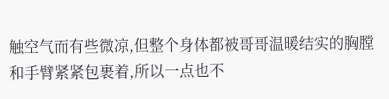触空气而有些微凉,但整个身体都被哥哥温暖结实的胸膛和手臂紧紧包裹着,所以一点也不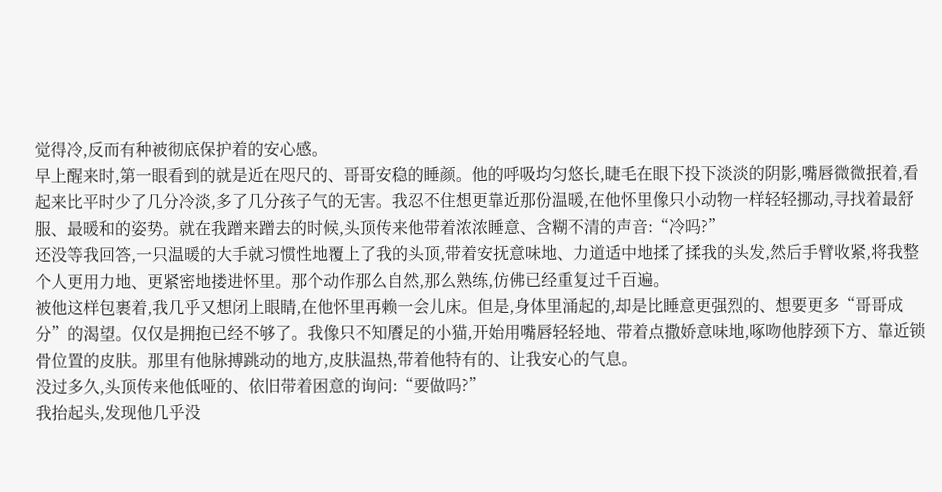觉得冷,反而有种被彻底保护着的安心感。
早上醒来时,第一眼看到的就是近在咫尺的、哥哥安稳的睡颜。他的呼吸均匀悠长,睫毛在眼下投下淡淡的阴影,嘴唇微微抿着,看起来比平时少了几分冷淡,多了几分孩子气的无害。我忍不住想更靠近那份温暖,在他怀里像只小动物一样轻轻挪动,寻找着最舒服、最暖和的姿势。就在我蹭来蹭去的时候,头顶传来他带着浓浓睡意、含糊不清的声音:“冷吗?”
还没等我回答,一只温暖的大手就习惯性地覆上了我的头顶,带着安抚意味地、力道适中地揉了揉我的头发,然后手臂收紧,将我整个人更用力地、更紧密地搂进怀里。那个动作那么自然,那么熟练,仿佛已经重复过千百遍。
被他这样包裹着,我几乎又想闭上眼睛,在他怀里再赖一会儿床。但是,身体里涌起的,却是比睡意更强烈的、想要更多“哥哥成分”的渴望。仅仅是拥抱已经不够了。我像只不知餍足的小猫,开始用嘴唇轻轻地、带着点撒娇意味地,啄吻他脖颈下方、靠近锁骨位置的皮肤。那里有他脉搏跳动的地方,皮肤温热,带着他特有的、让我安心的气息。
没过多久,头顶传来他低哑的、依旧带着困意的询问:“要做吗?”
我抬起头,发现他几乎没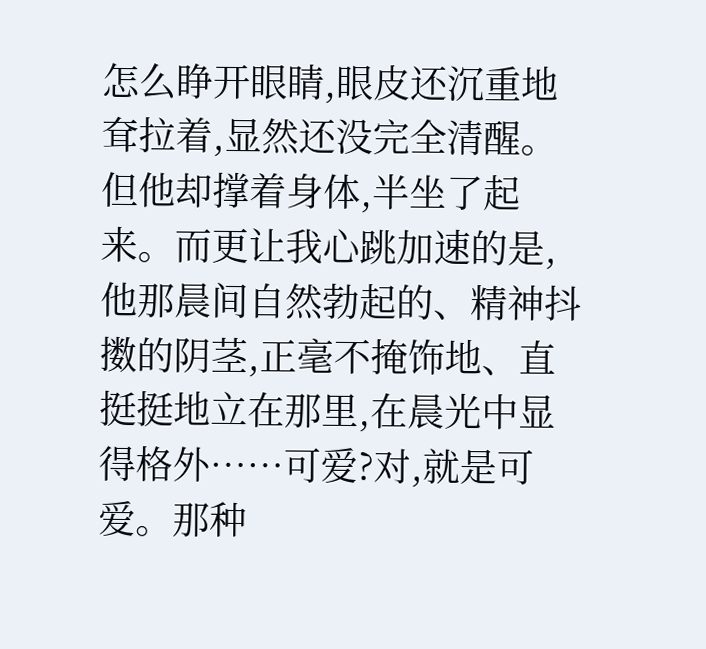怎么睁开眼睛,眼皮还沉重地耷拉着,显然还没完全清醒。但他却撑着身体,半坐了起来。而更让我心跳加速的是,他那晨间自然勃起的、精神抖擞的阴茎,正毫不掩饰地、直挺挺地立在那里,在晨光中显得格外……可爱?对,就是可爱。那种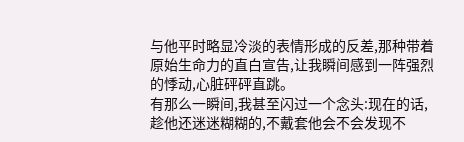与他平时略显冷淡的表情形成的反差,那种带着原始生命力的直白宣告,让我瞬间感到一阵强烈的悸动,心脏砰砰直跳。
有那么一瞬间,我甚至闪过一个念头:现在的话,趁他还迷迷糊糊的,不戴套他会不会发现不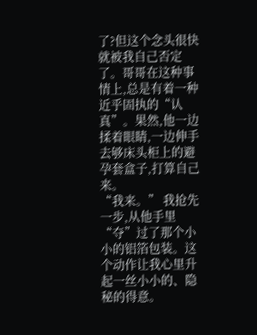了?但这个念头很快就被我自己否定了。哥哥在这种事情上,总是有着一种近乎固执的“认真”。果然,他一边揉着眼睛,一边伸手去够床头柜上的避孕套盒子,打算自己来。
“我来。” 我抢先一步,从他手里“夺”过了那个小小的铝箔包装。这个动作让我心里升起一丝小小的、隐秘的得意。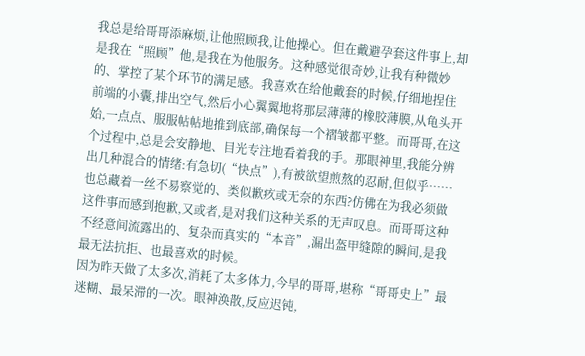我总是给哥哥添麻烦,让他照顾我,让他操心。但在戴避孕套这件事上,却是我在“照顾”他,是我在为他服务。这种感觉很奇妙,让我有种微妙的、掌控了某个环节的满足感。我喜欢在给他戴套的时候,仔细地捏住前端的小囊,排出空气,然后小心翼翼地将那层薄薄的橡胶薄膜,从龟头开始,一点点、服服帖帖地推到底部,确保每一个褶皱都平整。而哥哥,在这个过程中,总是会安静地、目光专注地看着我的手。那眼神里,我能分辨出几种混合的情绪:有急切(“快点”),有被欲望煎熬的忍耐,但似乎……也总藏着一丝不易察觉的、类似歉疚或无奈的东西?仿佛在为我必须做这件事而感到抱歉,又或者,是对我们这种关系的无声叹息。而哥哥这种不经意间流露出的、复杂而真实的“本音”,漏出盔甲缝隙的瞬间,是我最无法抗拒、也最喜欢的时候。
因为昨天做了太多次,消耗了太多体力,今早的哥哥,堪称“哥哥史上”最迷糊、最呆滞的一次。眼神涣散,反应迟钝,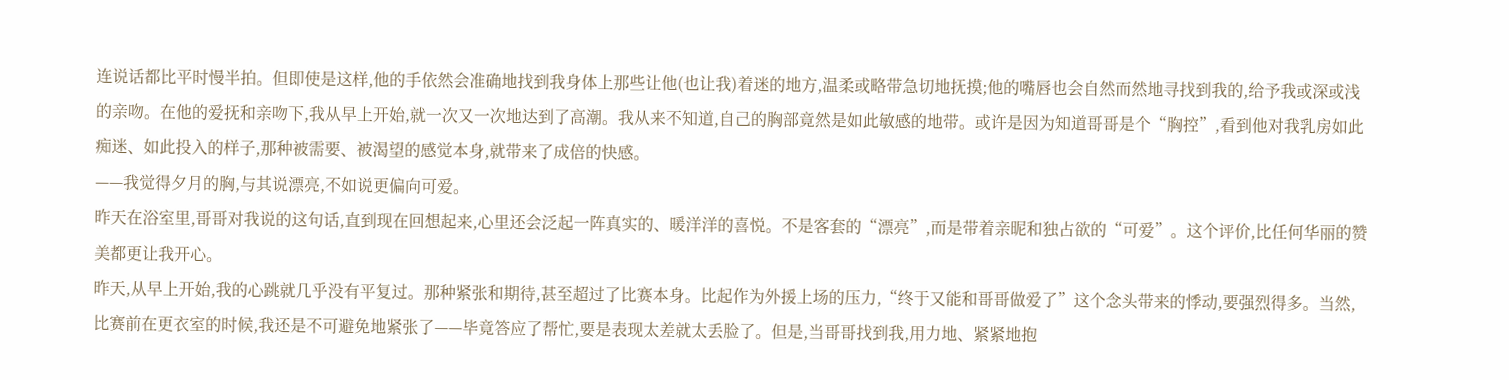连说话都比平时慢半拍。但即使是这样,他的手依然会准确地找到我身体上那些让他(也让我)着迷的地方,温柔或略带急切地抚摸;他的嘴唇也会自然而然地寻找到我的,给予我或深或浅的亲吻。在他的爱抚和亲吻下,我从早上开始,就一次又一次地达到了高潮。我从来不知道,自己的胸部竟然是如此敏感的地带。或许是因为知道哥哥是个“胸控”,看到他对我乳房如此痴迷、如此投入的样子,那种被需要、被渴望的感觉本身,就带来了成倍的快感。
——我觉得夕月的胸,与其说漂亮,不如说更偏向可爱。
昨天在浴室里,哥哥对我说的这句话,直到现在回想起来,心里还会泛起一阵真实的、暖洋洋的喜悦。不是客套的“漂亮”,而是带着亲昵和独占欲的“可爱”。这个评价,比任何华丽的赞美都更让我开心。
昨天,从早上开始,我的心跳就几乎没有平复过。那种紧张和期待,甚至超过了比赛本身。比起作为外援上场的压力,“终于又能和哥哥做爱了”这个念头带来的悸动,要强烈得多。当然,比赛前在更衣室的时候,我还是不可避免地紧张了——毕竟答应了帮忙,要是表现太差就太丢脸了。但是,当哥哥找到我,用力地、紧紧地抱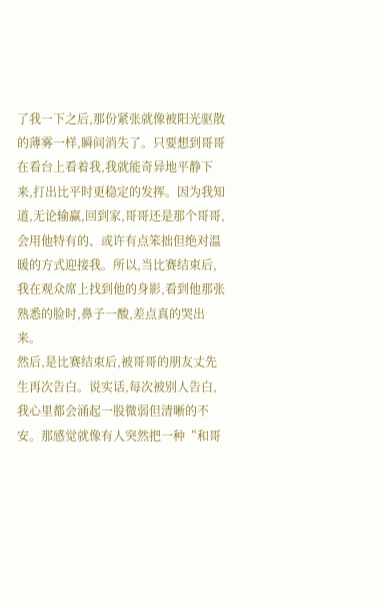了我一下之后,那份紧张就像被阳光驱散的薄雾一样,瞬间消失了。只要想到哥哥在看台上看着我,我就能奇异地平静下来,打出比平时更稳定的发挥。因为我知道,无论输赢,回到家,哥哥还是那个哥哥,会用他特有的、或许有点笨拙但绝对温暖的方式迎接我。所以,当比赛结束后,我在观众席上找到他的身影,看到他那张熟悉的脸时,鼻子一酸,差点真的哭出来。
然后,是比赛结束后,被哥哥的朋友丈先生再次告白。说实话,每次被别人告白,我心里都会涌起一股微弱但清晰的不安。那感觉就像有人突然把一种“和哥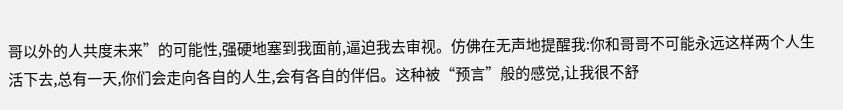哥以外的人共度未来”的可能性,强硬地塞到我面前,逼迫我去审视。仿佛在无声地提醒我:你和哥哥不可能永远这样两个人生活下去,总有一天,你们会走向各自的人生,会有各自的伴侣。这种被“预言”般的感觉,让我很不舒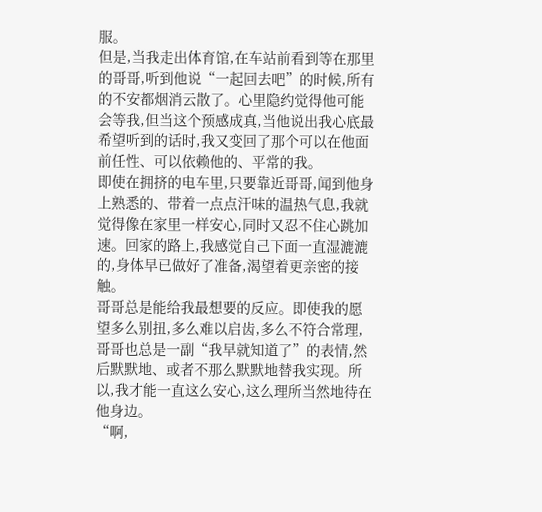服。
但是,当我走出体育馆,在车站前看到等在那里的哥哥,听到他说“一起回去吧”的时候,所有的不安都烟消云散了。心里隐约觉得他可能会等我,但当这个预感成真,当他说出我心底最希望听到的话时,我又变回了那个可以在他面前任性、可以依赖他的、平常的我。
即使在拥挤的电车里,只要靠近哥哥,闻到他身上熟悉的、带着一点点汗味的温热气息,我就觉得像在家里一样安心,同时又忍不住心跳加速。回家的路上,我感觉自己下面一直湿漉漉的,身体早已做好了准备,渴望着更亲密的接触。
哥哥总是能给我最想要的反应。即使我的愿望多么别扭,多么难以启齿,多么不符合常理,哥哥也总是一副“我早就知道了”的表情,然后默默地、或者不那么默默地替我实现。所以,我才能一直这么安心,这么理所当然地待在他身边。
“啊,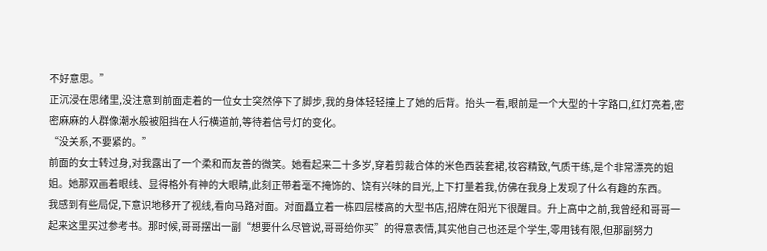不好意思。”
正沉浸在思绪里,没注意到前面走着的一位女士突然停下了脚步,我的身体轻轻撞上了她的后背。抬头一看,眼前是一个大型的十字路口,红灯亮着,密密麻麻的人群像潮水般被阻挡在人行横道前,等待着信号灯的变化。
“没关系,不要紧的。”
前面的女士转过身,对我露出了一个柔和而友善的微笑。她看起来二十多岁,穿着剪裁合体的米色西装套裙,妆容精致,气质干练,是个非常漂亮的姐姐。她那双画着眼线、显得格外有神的大眼睛,此刻正带着毫不掩饰的、饶有兴味的目光,上下打量着我,仿佛在我身上发现了什么有趣的东西。
我感到有些局促,下意识地移开了视线,看向马路对面。对面矗立着一栋四层楼高的大型书店,招牌在阳光下很醒目。升上高中之前,我曾经和哥哥一起来这里买过参考书。那时候,哥哥摆出一副“想要什么尽管说,哥哥给你买”的得意表情,其实他自己也还是个学生,零用钱有限,但那副努力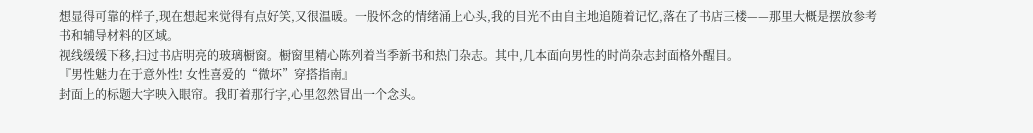想显得可靠的样子,现在想起来觉得有点好笑,又很温暖。一股怀念的情绪涌上心头,我的目光不由自主地追随着记忆,落在了书店三楼——那里大概是摆放参考书和辅导材料的区域。
视线缓缓下移,扫过书店明亮的玻璃橱窗。橱窗里精心陈列着当季新书和热门杂志。其中,几本面向男性的时尚杂志封面格外醒目。
『男性魅力在于意外性! 女性喜爱的“微坏”穿搭指南』
封面上的标题大字映入眼帘。我盯着那行字,心里忽然冒出一个念头。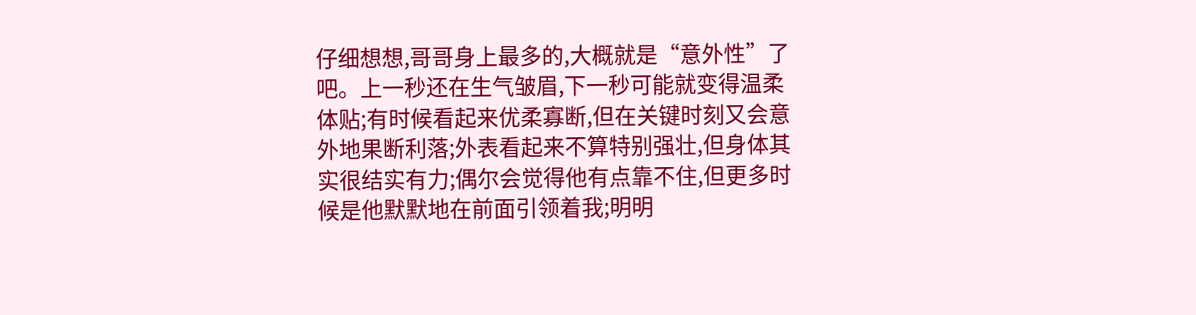仔细想想,哥哥身上最多的,大概就是“意外性”了吧。上一秒还在生气皱眉,下一秒可能就变得温柔体贴;有时候看起来优柔寡断,但在关键时刻又会意外地果断利落;外表看起来不算特别强壮,但身体其实很结实有力;偶尔会觉得他有点靠不住,但更多时候是他默默地在前面引领着我;明明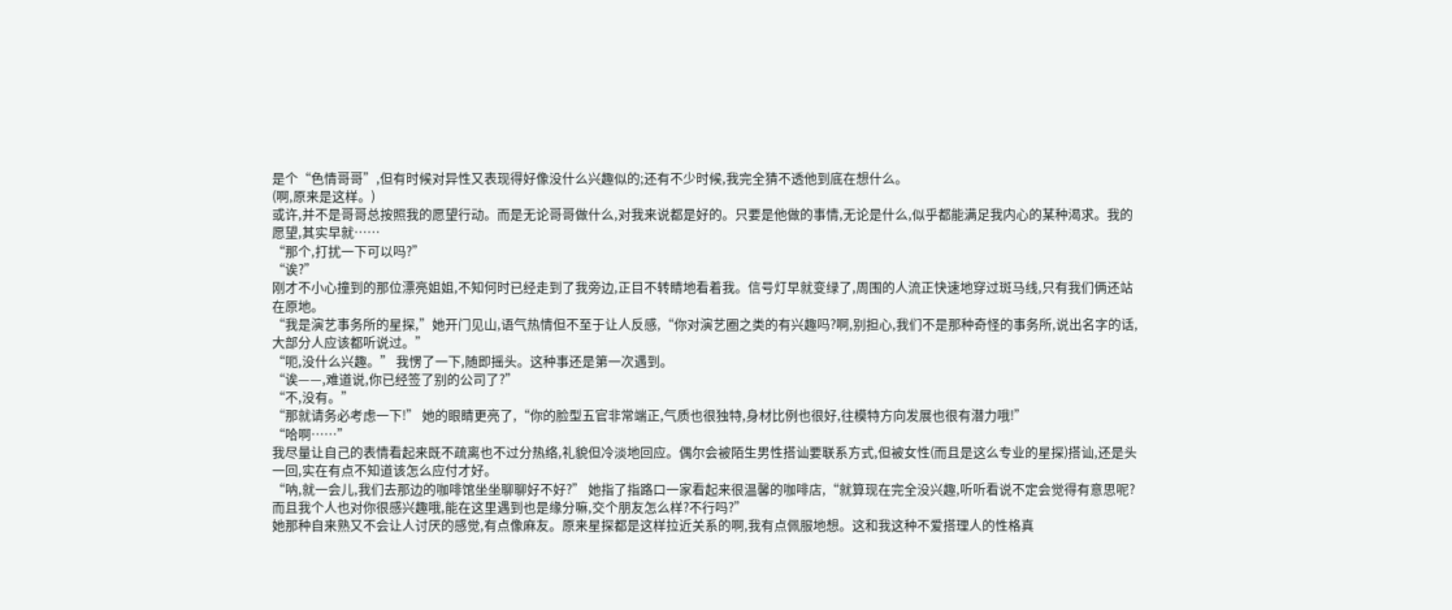是个“色情哥哥”,但有时候对异性又表现得好像没什么兴趣似的;还有不少时候,我完全猜不透他到底在想什么。
(啊,原来是这样。)
或许,并不是哥哥总按照我的愿望行动。而是无论哥哥做什么,对我来说都是好的。只要是他做的事情,无论是什么,似乎都能满足我内心的某种渴求。我的愿望,其实早就……
“那个,打扰一下可以吗?”
“诶?”
刚才不小心撞到的那位漂亮姐姐,不知何时已经走到了我旁边,正目不转睛地看着我。信号灯早就变绿了,周围的人流正快速地穿过斑马线,只有我们俩还站在原地。
“我是演艺事务所的星探,”她开门见山,语气热情但不至于让人反感,“你对演艺圈之类的有兴趣吗?啊,别担心,我们不是那种奇怪的事务所,说出名字的话,大部分人应该都听说过。”
“呃,没什么兴趣。” 我愣了一下,随即摇头。这种事还是第一次遇到。
“诶——,难道说,你已经签了别的公司了?”
“不,没有。”
“那就请务必考虑一下!” 她的眼睛更亮了,“你的脸型五官非常端正,气质也很独特,身材比例也很好,往模特方向发展也很有潜力哦!”
“哈啊……”
我尽量让自己的表情看起来既不疏离也不过分热络,礼貌但冷淡地回应。偶尔会被陌生男性搭讪要联系方式,但被女性(而且是这么专业的星探)搭讪,还是头一回,实在有点不知道该怎么应付才好。
“呐,就一会儿,我们去那边的咖啡馆坐坐聊聊好不好?” 她指了指路口一家看起来很温馨的咖啡店,“就算现在完全没兴趣,听听看说不定会觉得有意思呢?而且我个人也对你很感兴趣哦,能在这里遇到也是缘分嘛,交个朋友怎么样?不行吗?”
她那种自来熟又不会让人讨厌的感觉,有点像麻友。原来星探都是这样拉近关系的啊,我有点佩服地想。这和我这种不爱搭理人的性格真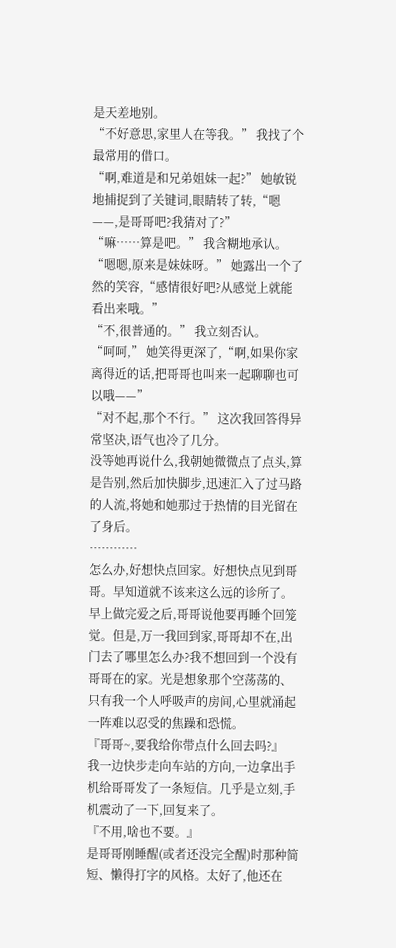是天差地别。
“不好意思,家里人在等我。” 我找了个最常用的借口。
“啊,难道是和兄弟姐妹一起?” 她敏锐地捕捉到了关键词,眼睛转了转,“嗯——,是哥哥吧?我猜对了?”
“嘛……算是吧。” 我含糊地承认。
“嗯嗯,原来是妹妹呀。” 她露出一个了然的笑容,“感情很好吧?从感觉上就能看出来哦。”
“不,很普通的。” 我立刻否认。
“呵呵,” 她笑得更深了,“啊,如果你家离得近的话,把哥哥也叫来一起聊聊也可以哦——”
“对不起,那个不行。” 这次我回答得异常坚决,语气也冷了几分。
没等她再说什么,我朝她微微点了点头,算是告别,然后加快脚步,迅速汇入了过马路的人流,将她和她那过于热情的目光留在了身后。
…………
怎么办,好想快点回家。好想快点见到哥哥。早知道就不该来这么远的诊所了。
早上做完爱之后,哥哥说他要再睡个回笼觉。但是,万一我回到家,哥哥却不在,出门去了哪里怎么办?我不想回到一个没有哥哥在的家。光是想象那个空荡荡的、只有我一个人呼吸声的房间,心里就涌起一阵难以忍受的焦躁和恐慌。
『哥哥~,要我给你带点什么回去吗?』
我一边快步走向车站的方向,一边拿出手机给哥哥发了一条短信。几乎是立刻,手机震动了一下,回复来了。
『不用,啥也不要。』
是哥哥刚睡醒(或者还没完全醒)时那种简短、懒得打字的风格。太好了,他还在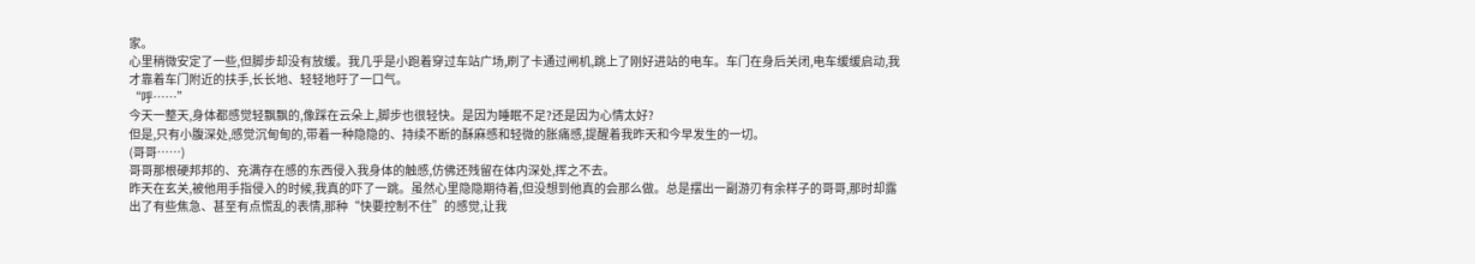家。
心里稍微安定了一些,但脚步却没有放缓。我几乎是小跑着穿过车站广场,刷了卡通过闸机,跳上了刚好进站的电车。车门在身后关闭,电车缓缓启动,我才靠着车门附近的扶手,长长地、轻轻地吁了一口气。
“呼……”
今天一整天,身体都感觉轻飘飘的,像踩在云朵上,脚步也很轻快。是因为睡眠不足?还是因为心情太好?
但是,只有小腹深处,感觉沉甸甸的,带着一种隐隐的、持续不断的酥麻感和轻微的胀痛感,提醒着我昨天和今早发生的一切。
(哥哥……)
哥哥那根硬邦邦的、充满存在感的东西侵入我身体的触感,仿佛还残留在体内深处,挥之不去。
昨天在玄关,被他用手指侵入的时候,我真的吓了一跳。虽然心里隐隐期待着,但没想到他真的会那么做。总是摆出一副游刃有余样子的哥哥,那时却露出了有些焦急、甚至有点慌乱的表情,那种“快要控制不住”的感觉,让我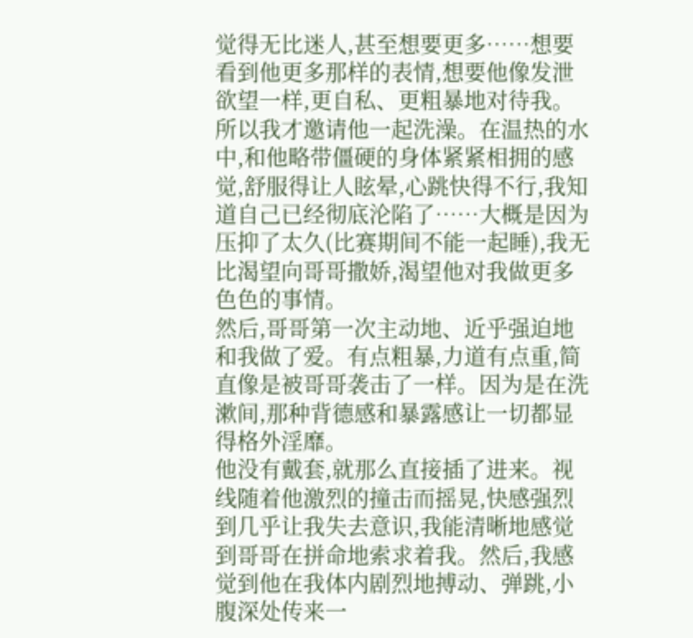觉得无比迷人,甚至想要更多……想要看到他更多那样的表情,想要他像发泄欲望一样,更自私、更粗暴地对待我。
所以我才邀请他一起洗澡。在温热的水中,和他略带僵硬的身体紧紧相拥的感觉,舒服得让人眩晕,心跳快得不行,我知道自己已经彻底沦陷了……大概是因为压抑了太久(比赛期间不能一起睡),我无比渴望向哥哥撒娇,渴望他对我做更多色色的事情。
然后,哥哥第一次主动地、近乎强迫地和我做了爱。有点粗暴,力道有点重,简直像是被哥哥袭击了一样。因为是在洗漱间,那种背德感和暴露感让一切都显得格外淫靡。
他没有戴套,就那么直接插了进来。视线随着他激烈的撞击而摇晃,快感强烈到几乎让我失去意识,我能清晰地感觉到哥哥在拼命地索求着我。然后,我感觉到他在我体内剧烈地搏动、弹跳,小腹深处传来一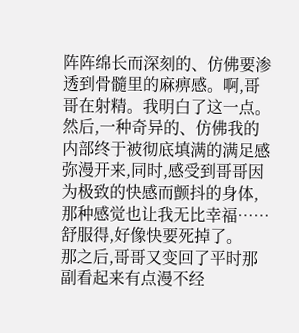阵阵绵长而深刻的、仿佛要渗透到骨髓里的麻痹感。啊,哥哥在射精。我明白了这一点。然后,一种奇异的、仿佛我的内部终于被彻底填满的满足感弥漫开来,同时,感受到哥哥因为极致的快感而颤抖的身体,那种感觉也让我无比幸福……舒服得,好像快要死掉了。
那之后,哥哥又变回了平时那副看起来有点漫不经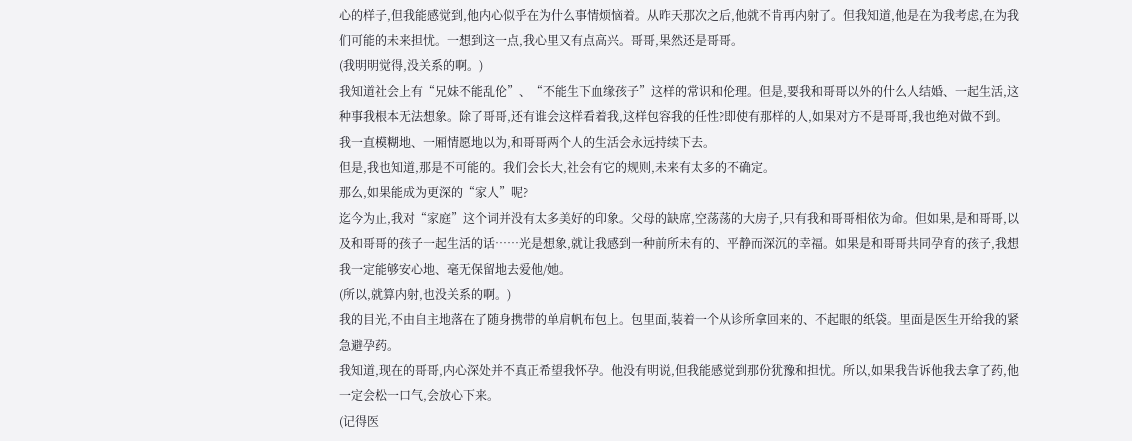心的样子,但我能感觉到,他内心似乎在为什么事情烦恼着。从昨天那次之后,他就不肯再内射了。但我知道,他是在为我考虑,在为我们可能的未来担忧。一想到这一点,我心里又有点高兴。哥哥,果然还是哥哥。
(我明明觉得,没关系的啊。)
我知道社会上有“兄妹不能乱伦”、“不能生下血缘孩子”这样的常识和伦理。但是,要我和哥哥以外的什么人结婚、一起生活,这种事我根本无法想象。除了哥哥,还有谁会这样看着我,这样包容我的任性?即使有那样的人,如果对方不是哥哥,我也绝对做不到。
我一直模糊地、一厢情愿地以为,和哥哥两个人的生活会永远持续下去。
但是,我也知道,那是不可能的。我们会长大,社会有它的规则,未来有太多的不确定。
那么,如果能成为更深的“家人”呢?
迄今为止,我对“家庭”这个词并没有太多美好的印象。父母的缺席,空荡荡的大房子,只有我和哥哥相依为命。但如果,是和哥哥,以及和哥哥的孩子一起生活的话……光是想象,就让我感到一种前所未有的、平静而深沉的幸福。如果是和哥哥共同孕育的孩子,我想我一定能够安心地、毫无保留地去爱他/她。
(所以,就算内射,也没关系的啊。)
我的目光,不由自主地落在了随身携带的单肩帆布包上。包里面,装着一个从诊所拿回来的、不起眼的纸袋。里面是医生开给我的紧急避孕药。
我知道,现在的哥哥,内心深处并不真正希望我怀孕。他没有明说,但我能感觉到那份犹豫和担忧。所以,如果我告诉他我去拿了药,他一定会松一口气,会放心下来。
(记得医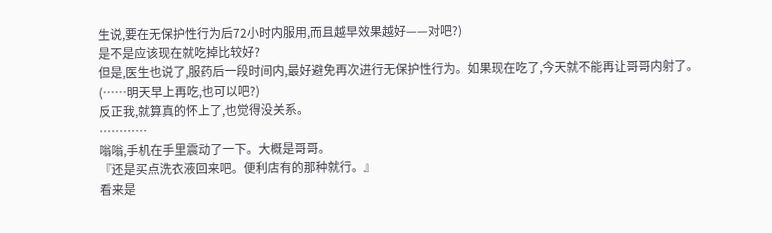生说,要在无保护性行为后72小时内服用,而且越早效果越好——对吧?)
是不是应该现在就吃掉比较好?
但是,医生也说了,服药后一段时间内,最好避免再次进行无保护性行为。如果现在吃了,今天就不能再让哥哥内射了。
(……明天早上再吃,也可以吧?)
反正我,就算真的怀上了,也觉得没关系。
…………
嗡嗡,手机在手里震动了一下。大概是哥哥。
『还是买点洗衣液回来吧。便利店有的那种就行。』
看来是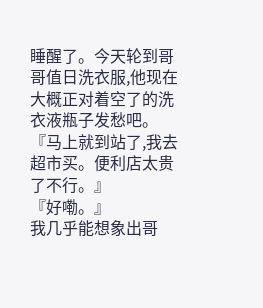睡醒了。今天轮到哥哥值日洗衣服,他现在大概正对着空了的洗衣液瓶子发愁吧。
『马上就到站了,我去超市买。便利店太贵了不行。』
『好嘞。』
我几乎能想象出哥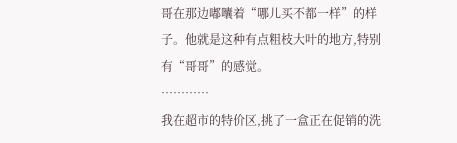哥在那边嘟囔着“哪儿买不都一样”的样子。他就是这种有点粗枝大叶的地方,特别有“哥哥”的感觉。
…………
我在超市的特价区,挑了一盒正在促销的洗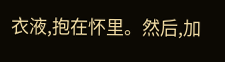衣液,抱在怀里。然后,加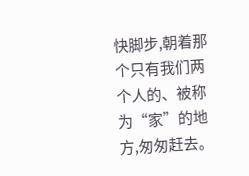快脚步,朝着那个只有我们两个人的、被称为“家”的地方,匆匆赶去。